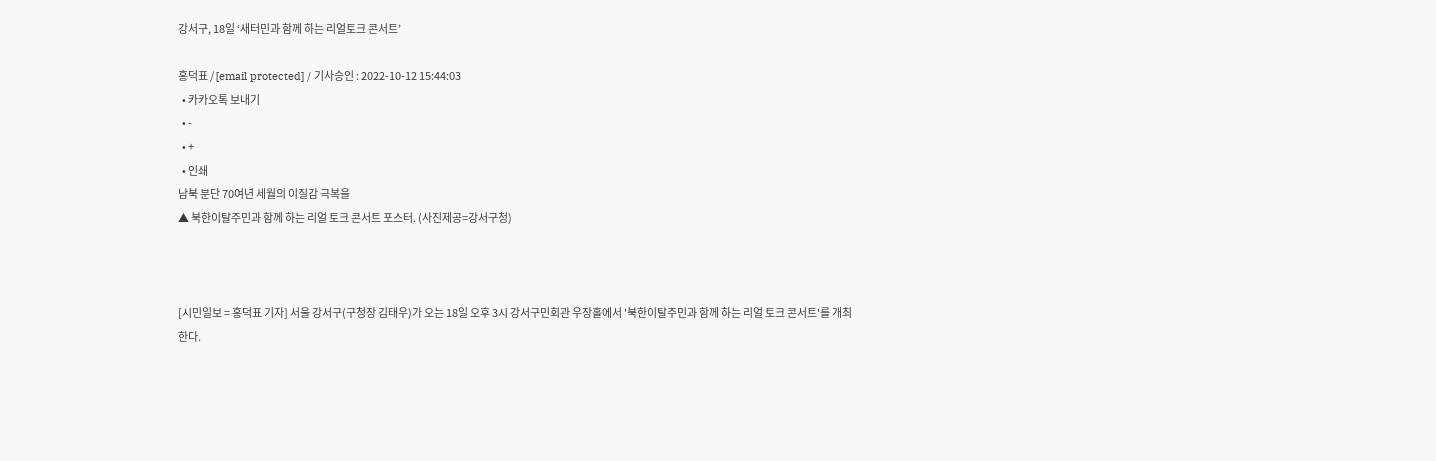강서구, 18일 ‘새터민과 함께 하는 리얼토크 콘서트’

홍덕표 / [email protected] / 기사승인 : 2022-10-12 15:44:03
  • 카카오톡 보내기
  • -
  • +
  • 인쇄
남북 분단 70여년 세월의 이질감 극복을
▲ 북한이탈주민과 함께 하는 리얼 토크 콘서트 포스터. (사진제공=강서구청)



[시민일보 = 홍덕표 기자] 서울 강서구(구청장 김태우)가 오는 18일 오후 3시 강서구민회관 우장홀에서 '북한이탈주민과 함께 하는 리얼 토크 콘서트'를 개최한다.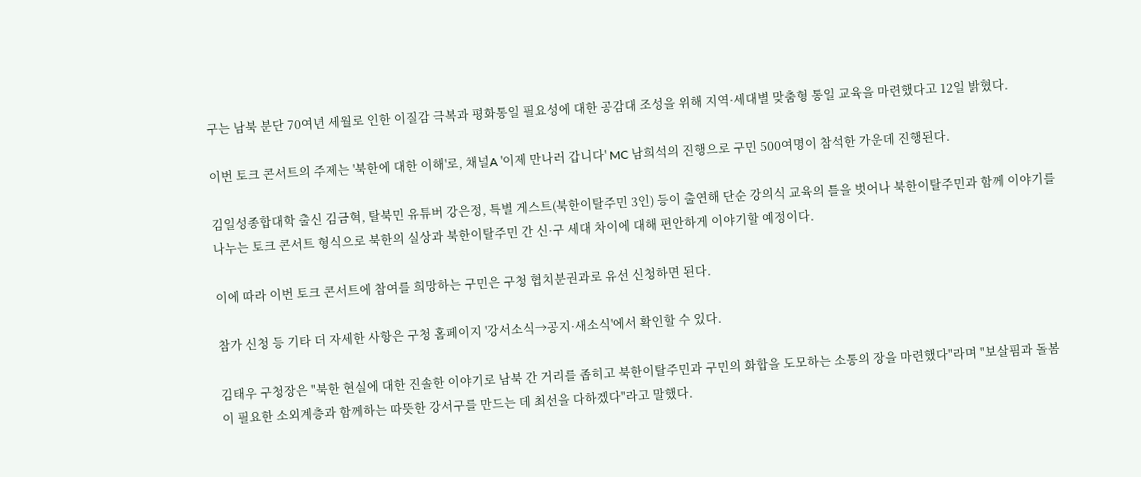구는 남북 분단 70여년 세월로 인한 이질감 극복과 평화통일 필요성에 대한 공감대 조성을 위해 지역·세대별 맞춤형 통일 교육을 마련했다고 12일 밝혔다.

이번 토크 콘서트의 주제는 '북한에 대한 이해'로, 채널A '이제 만나러 갑니다' MC 남희석의 진행으로 구민 500여명이 참석한 가운데 진행된다.

김일성종합대학 출신 김금혁, 탈북민 유튜버 강은정, 특별 게스트(북한이탈주민 3인) 등이 출연해 단순 강의식 교육의 틀을 벗어나 북한이탈주민과 함께 이야기를 나누는 토크 콘서트 형식으로 북한의 실상과 북한이탈주민 간 신·구 세대 차이에 대해 편안하게 이야기할 예정이다.

이에 따라 이번 토크 콘서트에 참여를 희망하는 구민은 구청 협치분권과로 유선 신청하면 된다.

참가 신청 등 기타 더 자세한 사항은 구청 홈페이지 '강서소식→공지·새소식'에서 확인할 수 있다.

김태우 구청장은 "북한 현실에 대한 진솔한 이야기로 남북 간 거리를 좁히고 북한이탈주민과 구민의 화합을 도모하는 소통의 장을 마련했다"라며 "보살핌과 돌봄이 필요한 소외계층과 함께하는 따뜻한 강서구를 만드는 데 최선을 다하겠다"라고 말했다.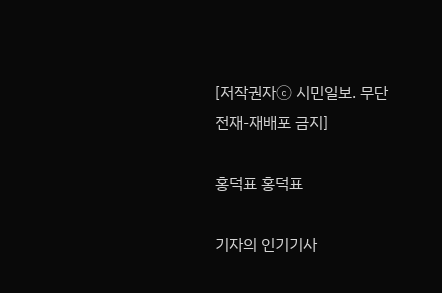[저작권자ⓒ 시민일보. 무단전재-재배포 금지]

홍덕표 홍덕표

기자의 인기기사